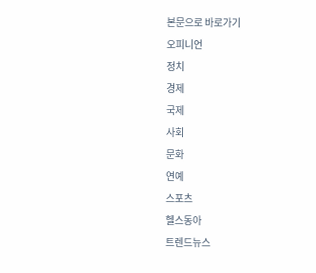본문으로 바로가기
오피니언
정치
경제
국제
사회
문화
연예
스포츠
헬스동아
트렌드뉴스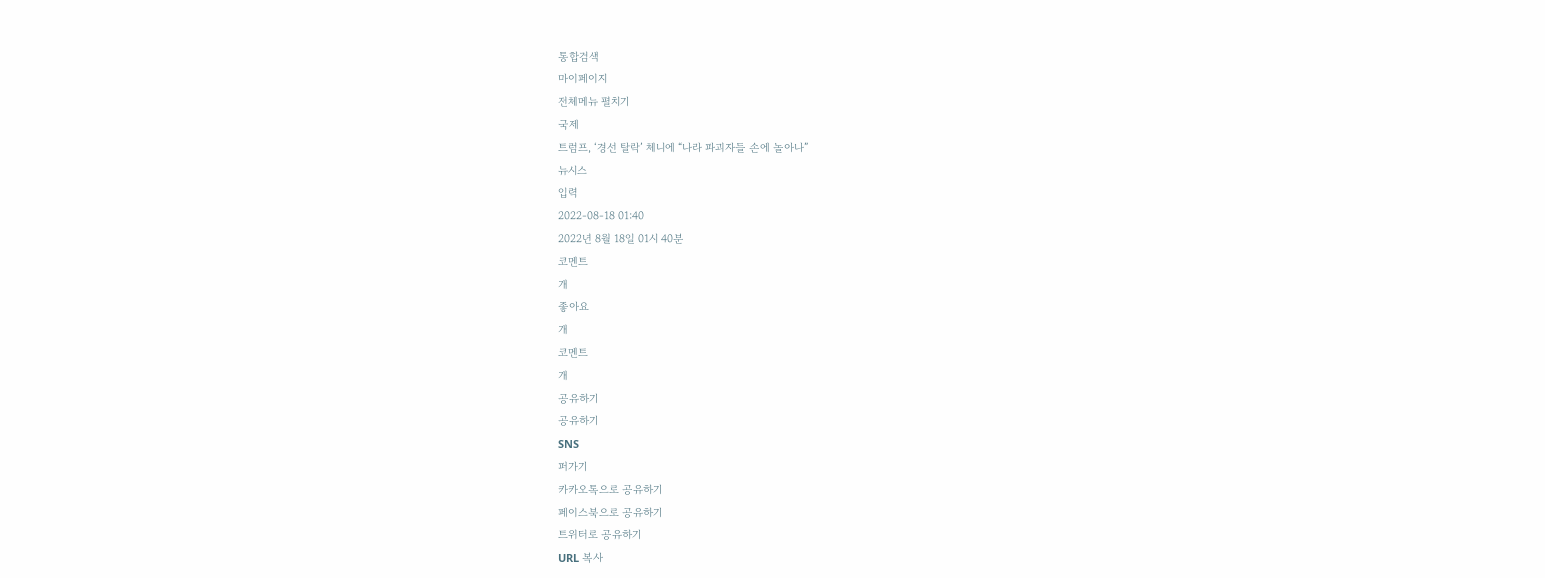통합검색
마이페이지
전체메뉴 펼치기
국제
트럼프, ‘경선 탈락’ 체니에 “나라 파괴자들 손에 놀아나”
뉴시스
입력
2022-08-18 01:40
2022년 8월 18일 01시 40분
코멘트
개
좋아요
개
코멘트
개
공유하기
공유하기
SNS
퍼가기
카카오톡으로 공유하기
페이스북으로 공유하기
트위터로 공유하기
URL 복사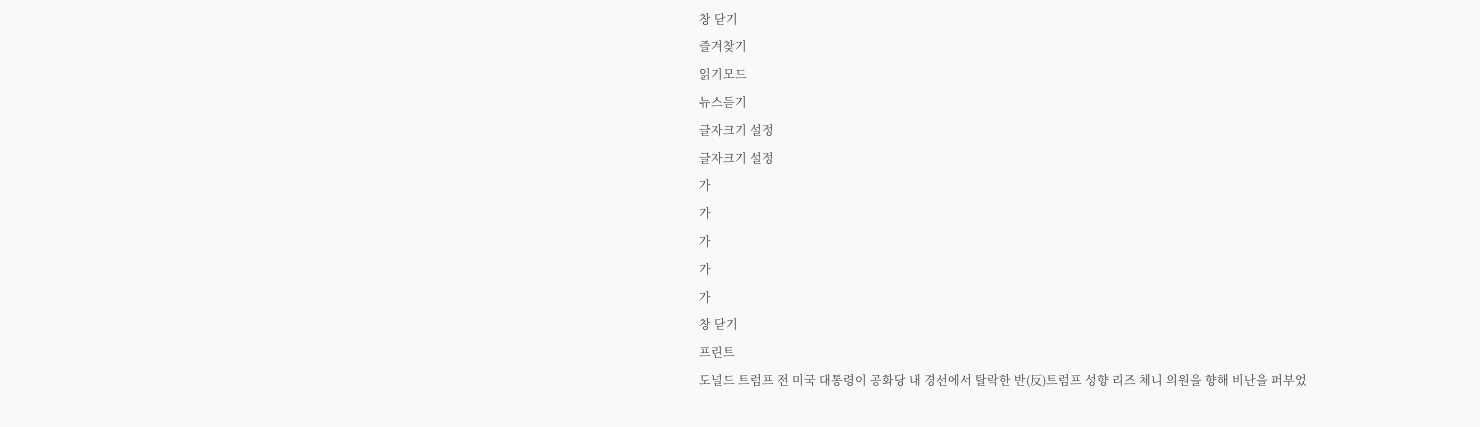창 닫기
즐겨찾기
읽기모드
뉴스듣기
글자크기 설정
글자크기 설정
가
가
가
가
가
창 닫기
프린트
도널드 트럼프 전 미국 대통령이 공화당 내 경선에서 탈락한 반(反)트럼프 성향 리즈 체니 의원을 향해 비난을 퍼부었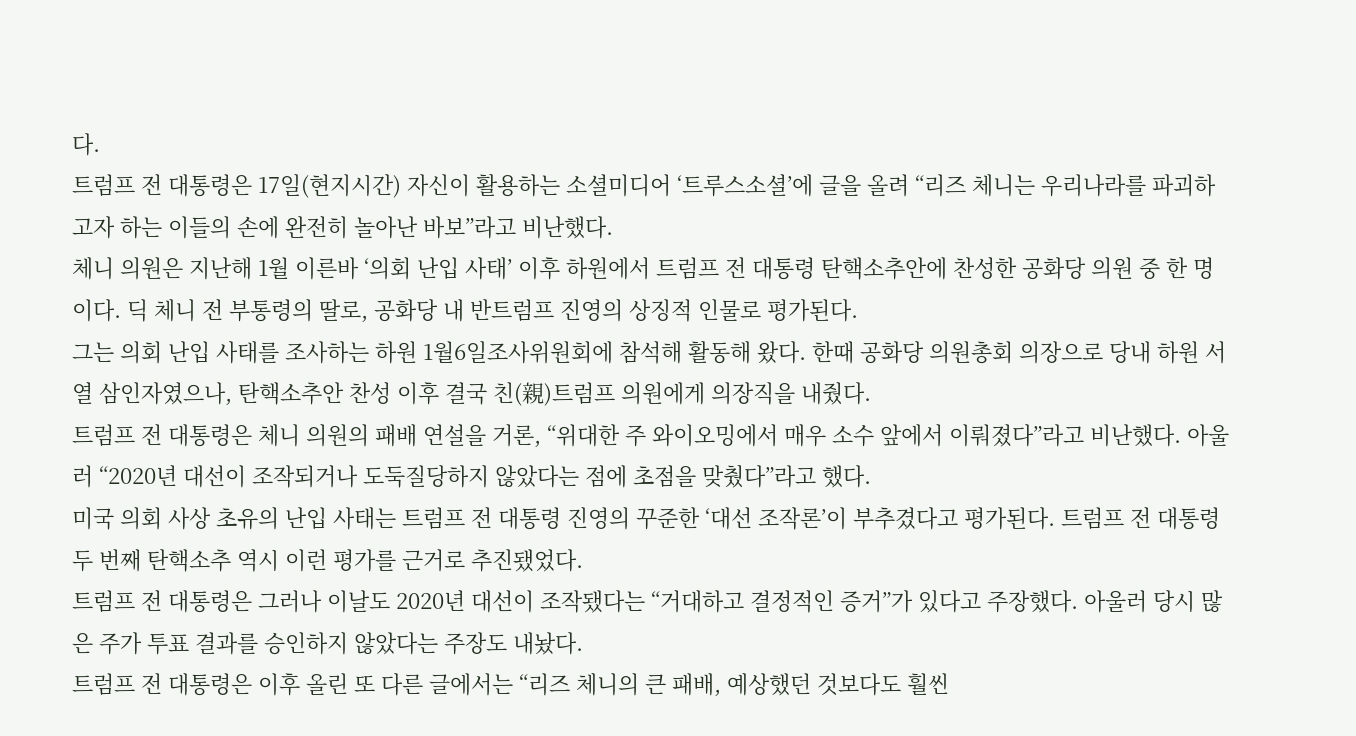다.
트럼프 전 대통령은 17일(현지시간) 자신이 활용하는 소셜미디어 ‘트루스소셜’에 글을 올려 “리즈 체니는 우리나라를 파괴하고자 하는 이들의 손에 완전히 놀아난 바보”라고 비난했다.
체니 의원은 지난해 1월 이른바 ‘의회 난입 사태’ 이후 하원에서 트럼프 전 대통령 탄핵소추안에 찬성한 공화당 의원 중 한 명이다. 딕 체니 전 부통령의 딸로, 공화당 내 반트럼프 진영의 상징적 인물로 평가된다.
그는 의회 난입 사태를 조사하는 하원 1월6일조사위원회에 참석해 활동해 왔다. 한때 공화당 의원총회 의장으로 당내 하원 서열 삼인자였으나, 탄핵소추안 찬성 이후 결국 친(親)트럼프 의원에게 의장직을 내줬다.
트럼프 전 대통령은 체니 의원의 패배 연설을 거론, “위대한 주 와이오밍에서 매우 소수 앞에서 이뤄졌다”라고 비난했다. 아울러 “2020년 대선이 조작되거나 도둑질당하지 않았다는 점에 초점을 맞췄다”라고 했다.
미국 의회 사상 초유의 난입 사태는 트럼프 전 대통령 진영의 꾸준한 ‘대선 조작론’이 부추겼다고 평가된다. 트럼프 전 대통령 두 번째 탄핵소추 역시 이런 평가를 근거로 추진됐었다.
트럼프 전 대통령은 그러나 이날도 2020년 대선이 조작됐다는 “거대하고 결정적인 증거”가 있다고 주장했다. 아울러 당시 많은 주가 투표 결과를 승인하지 않았다는 주장도 내놨다.
트럼프 전 대통령은 이후 올린 또 다른 글에서는 “리즈 체니의 큰 패배, 예상했던 것보다도 훨씬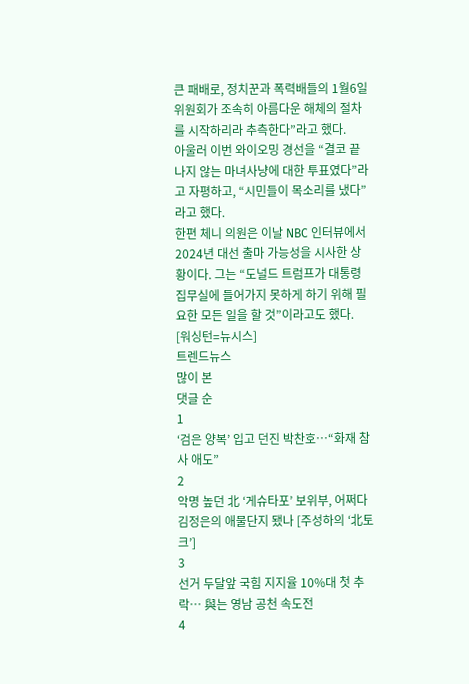큰 패배로, 정치꾼과 폭력배들의 1월6일위원회가 조속히 아름다운 해체의 절차를 시작하리라 추측한다”라고 했다.
아울러 이번 와이오밍 경선을 “결코 끝나지 않는 마녀사냥에 대한 투표였다”라고 자평하고, “시민들이 목소리를 냈다”라고 했다.
한편 체니 의원은 이날 NBC 인터뷰에서 2024년 대선 출마 가능성을 시사한 상황이다. 그는 “도널드 트럼프가 대통령 집무실에 들어가지 못하게 하기 위해 필요한 모든 일을 할 것”이라고도 했다.
[워싱턴=뉴시스]
트렌드뉴스
많이 본
댓글 순
1
‘검은 양복’ 입고 던진 박찬호…“화재 참사 애도”
2
악명 높던 北 ‘게슈타포’ 보위부, 어쩌다 김정은의 애물단지 됐나 [주성하의 ‘北토크’]
3
선거 두달앞 국힘 지지율 10%대 첫 추락… 與는 영남 공천 속도전
4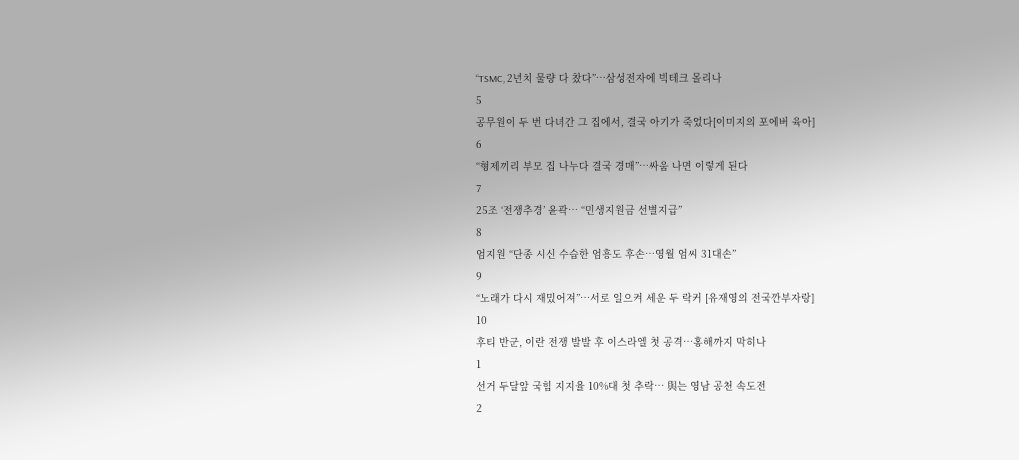“TSMC, 2년치 물량 다 찼다”…삼성전자에 빅테크 몰리나
5
공무원이 두 번 다녀간 그 집에서, 결국 아기가 죽었다[이미지의 포에버 육아]
6
“형제끼리 부모 집 나누다 결국 경매”…싸움 나면 이렇게 된다
7
25조 ‘전쟁추경’ 윤곽… “민생지원금 선별지급”
8
엄지원 “단종 시신 수습한 엄흥도 후손…영월 엄씨 31대손”
9
“노래가 다시 재밌어져”…서로 일으켜 세운 두 락커 [유재영의 전국깐부자랑]
10
후티 반군, 이란 전쟁 발발 후 이스라엘 첫 공격…홍해까지 막히나
1
선거 두달앞 국힘 지지율 10%대 첫 추락… 與는 영남 공천 속도전
2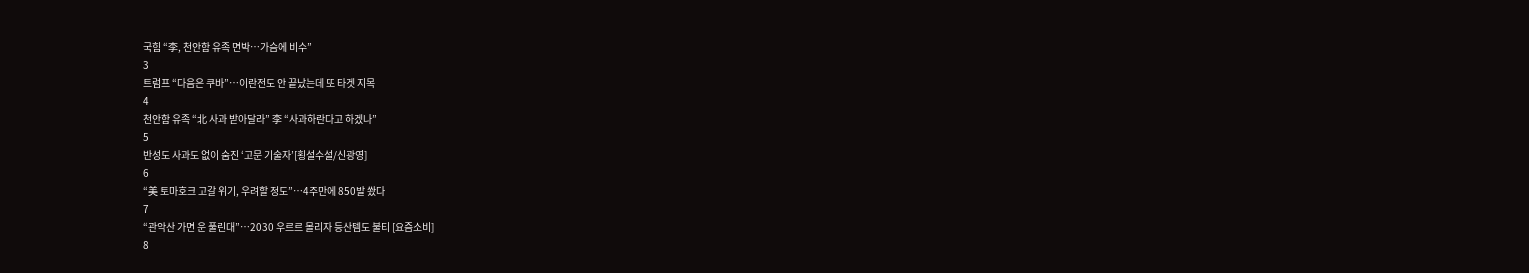국힘 “李, 천안함 유족 면박…가슴에 비수”
3
트럼프 “다음은 쿠바”…이란전도 안 끝났는데 또 타겟 지목
4
천안함 유족 “北 사과 받아달라” 李 “사과하란다고 하겠나”
5
반성도 사과도 없이 숨진 ‘고문 기술자’[횡설수설/신광영]
6
“美 토마호크 고갈 위기, 우려할 정도”…4주만에 850발 쐈다
7
“관악산 가면 운 풀린대”…2030 우르르 몰리자 등산템도 불티 [요즘소비]
8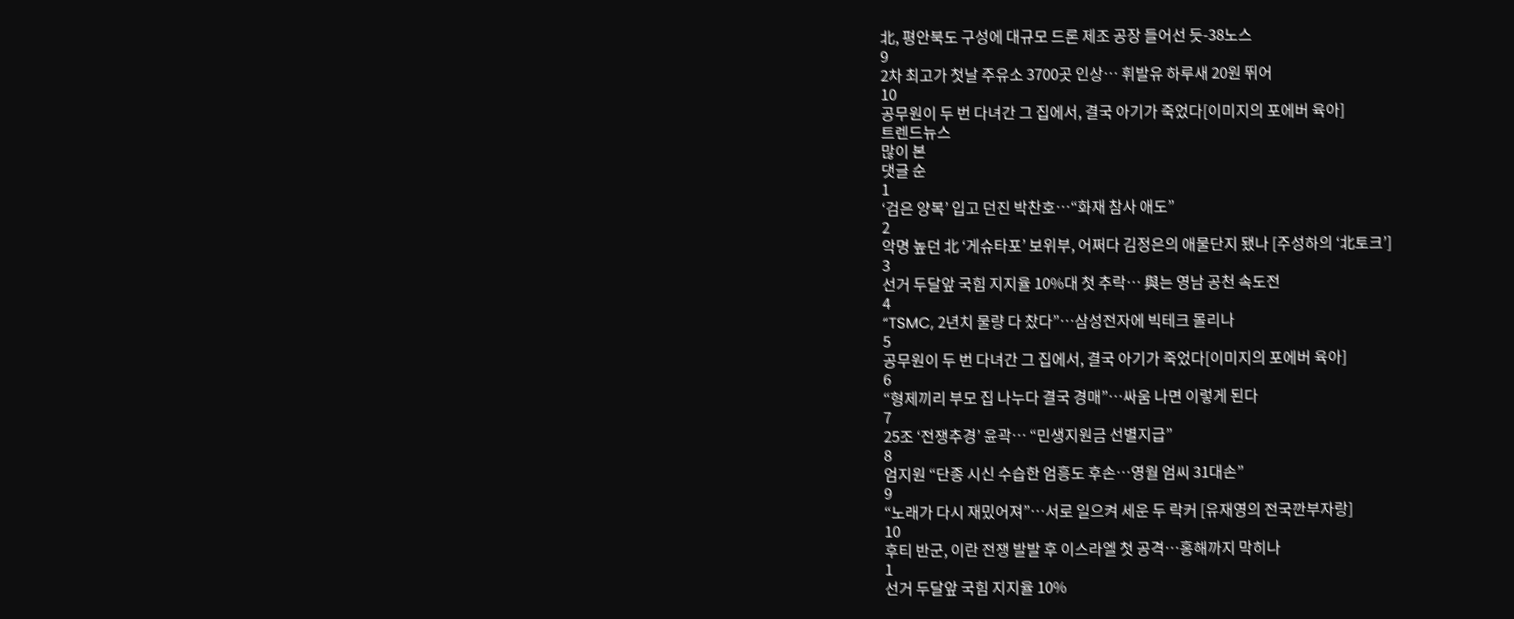北, 평안북도 구성에 대규모 드론 제조 공장 들어선 듯-38노스
9
2차 최고가 첫날 주유소 3700곳 인상… 휘발유 하루새 20원 뛰어
10
공무원이 두 번 다녀간 그 집에서, 결국 아기가 죽었다[이미지의 포에버 육아]
트렌드뉴스
많이 본
댓글 순
1
‘검은 양복’ 입고 던진 박찬호…“화재 참사 애도”
2
악명 높던 北 ‘게슈타포’ 보위부, 어쩌다 김정은의 애물단지 됐나 [주성하의 ‘北토크’]
3
선거 두달앞 국힘 지지율 10%대 첫 추락… 與는 영남 공천 속도전
4
“TSMC, 2년치 물량 다 찼다”…삼성전자에 빅테크 몰리나
5
공무원이 두 번 다녀간 그 집에서, 결국 아기가 죽었다[이미지의 포에버 육아]
6
“형제끼리 부모 집 나누다 결국 경매”…싸움 나면 이렇게 된다
7
25조 ‘전쟁추경’ 윤곽… “민생지원금 선별지급”
8
엄지원 “단종 시신 수습한 엄흥도 후손…영월 엄씨 31대손”
9
“노래가 다시 재밌어져”…서로 일으켜 세운 두 락커 [유재영의 전국깐부자랑]
10
후티 반군, 이란 전쟁 발발 후 이스라엘 첫 공격…홍해까지 막히나
1
선거 두달앞 국힘 지지율 10%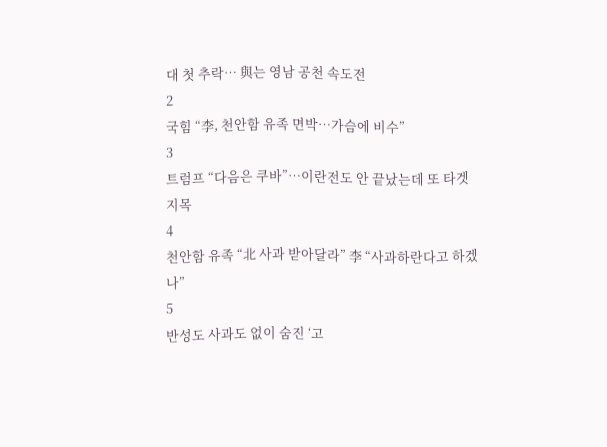대 첫 추락… 與는 영남 공천 속도전
2
국힘 “李, 천안함 유족 면박…가슴에 비수”
3
트럼프 “다음은 쿠바”…이란전도 안 끝났는데 또 타겟 지목
4
천안함 유족 “北 사과 받아달라” 李 “사과하란다고 하겠나”
5
반성도 사과도 없이 숨진 ‘고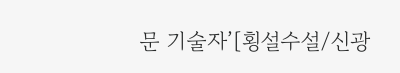문 기술자’[횡설수설/신광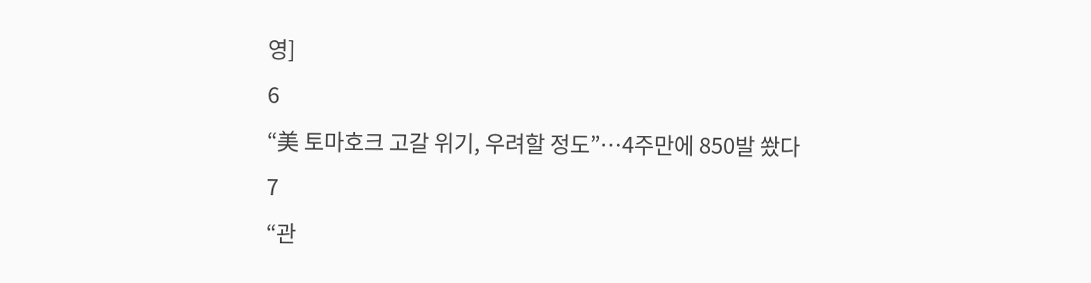영]
6
“美 토마호크 고갈 위기, 우려할 정도”…4주만에 850발 쐈다
7
“관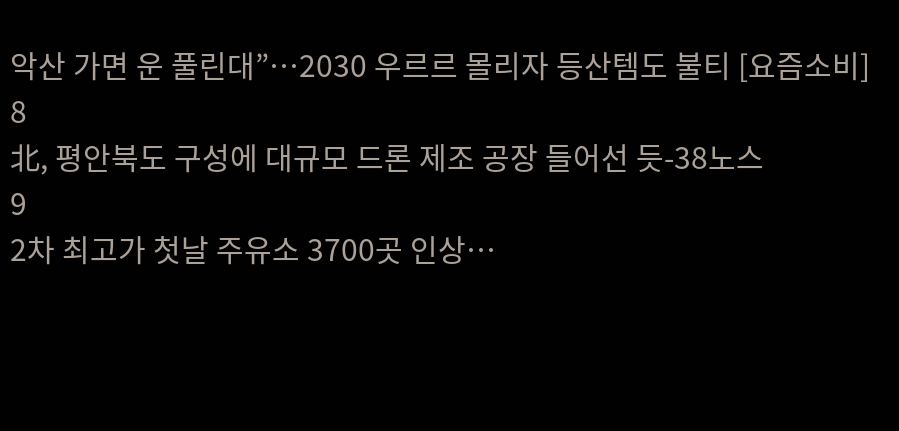악산 가면 운 풀린대”…2030 우르르 몰리자 등산템도 불티 [요즘소비]
8
北, 평안북도 구성에 대규모 드론 제조 공장 들어선 듯-38노스
9
2차 최고가 첫날 주유소 3700곳 인상…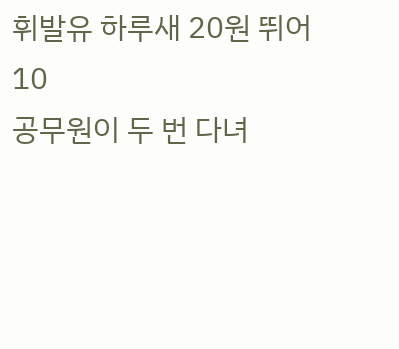휘발유 하루새 20원 뛰어
10
공무원이 두 번 다녀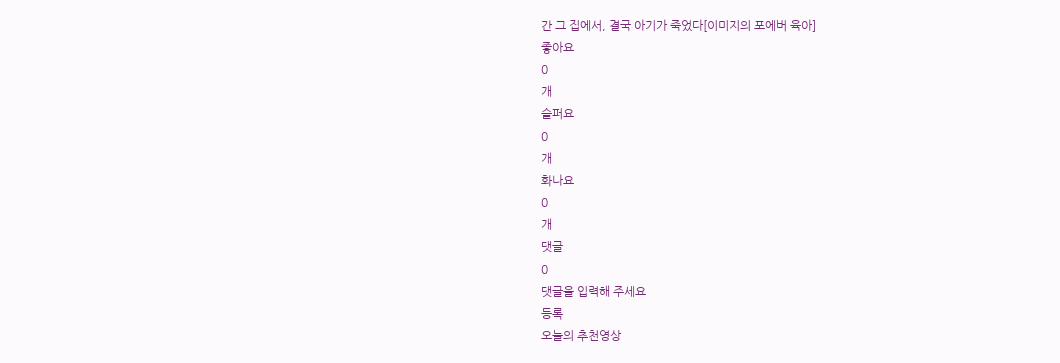간 그 집에서, 결국 아기가 죽었다[이미지의 포에버 육아]
좋아요
0
개
슬퍼요
0
개
화나요
0
개
댓글
0
댓글을 입력해 주세요
등록
오늘의 추천영상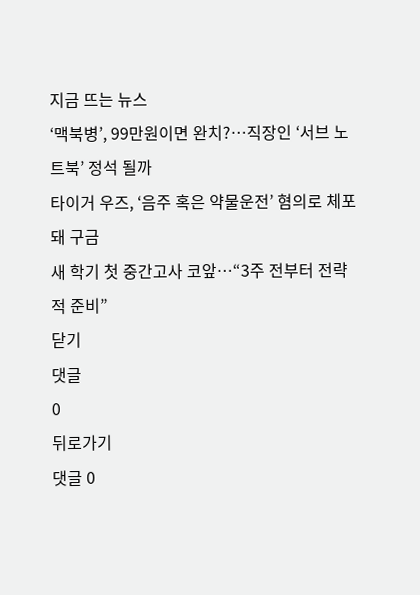지금 뜨는 뉴스
‘맥북병’, 99만원이면 완치?…직장인 ‘서브 노트북’ 정석 될까
타이거 우즈, ‘음주 혹은 약물운전’ 혐의로 체포돼 구금
새 학기 첫 중간고사 코앞…“3주 전부터 전략적 준비”
닫기
댓글
0
뒤로가기
댓글 0